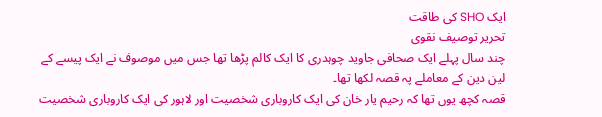ایک SHO کی طاقت
تحریر توصیف نقوی
چند سال پہلے ایک صحافی جاوید چوہدری کا ایک کالم پڑھا تھا جس میں موصوف نے ایک پیسے کے لین دین کے معاملے پہ قصہ لکھا تھا۔
قصہ کچھ یوں تھا کہ رحیم یار خان کی ایک کاروباری شخصیت اور لاہور کی ایک کاروباری شخصیت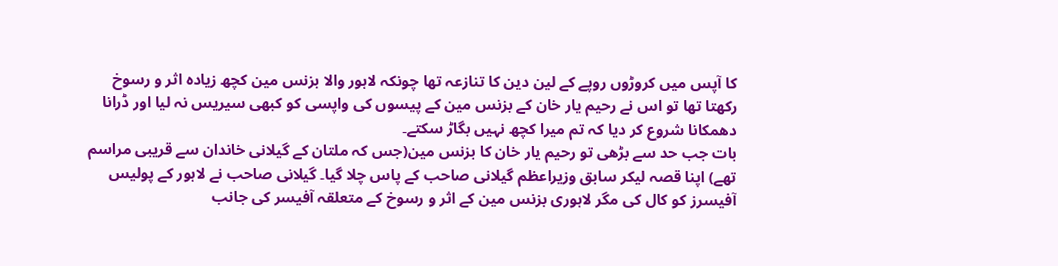کا آپس میں کروڑوں روپے کے لین دین کا تنازعہ تھا چونکہ لاہور والا بزنس مین کچھ زیادہ اثر و رسوخ رکھتا تھا تو اس نے رحیم یار خان کے بزنس مین کے پیسوں کی واپسی کو کبھی سیریس نہ لیا اور ڈرانا دھمکانا شروع کر دیا کہ تم میرا کچھ نہیں بگاڑ سکتے۔
بات جب حد سے بڑھی تو رحیم یار خان کا بزنس مین(جس کہ ملتان کے گیلانی خاندان سے قریبی مراسم تھے) اپنا قصہ لیکر سابق وزیراعظم گیلانی صاحب کے پاس چلا گیا۔ گیلانی صاحب نے لاہور کے پولیس آفیسرز کو کال کی مگر لاہوری بزنس مین کے اثر و رسوخ کے متعلقہ آفیسر کی جانب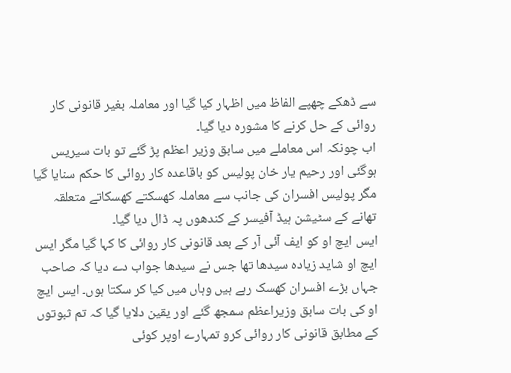سے ڈھکے چھپے الفاظ میں اظہار کیا گیا اور معاملہ بغیر قانونی کار روائی کے حل کرنے کا مشورہ دیا گیا۔
اب چونکہ اس معاملے میں سابق وزیر اعظم پڑ گئے تو بات سیریس ہوگئی اور رحیم یار خان پولیس کو باقاعدہ کار روائی کا حکم سنایا گیا مگر پولیس افسران کی جانب سے معاملہ کھسکتے کھسکاتے متعلقہ تھانے کے سٹیشن ہیڈ آفیسر کے کندھوں پہ ڈال دیا گیا۔
ایس ایچ او کو ایف آئی آر کے بعد قانونی کار روائی کا کہا گیا مگر ایس ایچ او شاید زیادہ سیدھا تھا جس نے سیدھا جواب دے دیا کہ صاحب جہاں بڑے افسران کھسک رہے ہیں وہاں میں کیا کر سکتا ہوں۔ ایس ایچ او کی بات سابق وزیراعظم سمجھ گئے اور یقین دلایا گیا کہ تم ثبوتوں کے مطابق قانونی کار روائی کرو تمہارے اوپر کوئی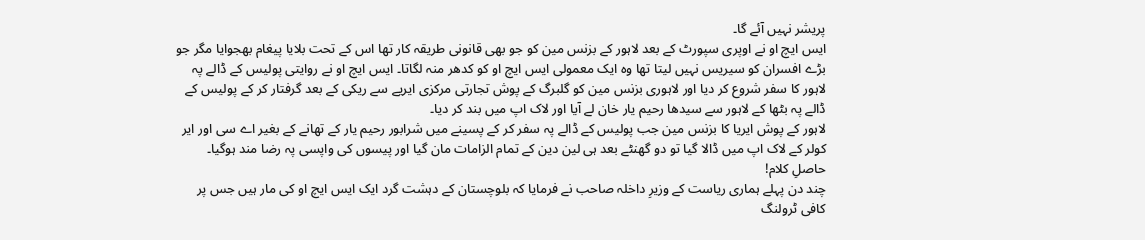پریشر نہیں آئے گا۔
ایس ایچ او نے اوپری سپورٹ کے بعد لاہور کے بزنس مین کو جو بھی قانونی طریقہ کار تھا اس کے تحت بلایا پیغام بھجوایا مگر جو بڑے افسران کو سیریس نہیں لیتا تھا وہ ایک معمولی ایس ایچ او کو کدھر منہ لگاتا۔ ایس ایچ او نے روایتی پولیس کے ڈالے پہ لاہور کا سفر شروع کر دیا اور لاہوری بزنس مین کو گلبرگ کے پوش تجارتی مرکزی ایریے سے ریکی کے بعد گرفتار کر کے پولیس کے ڈالے پہ بٹھا کے لاہور سے سیدھا رحیم یار خان لے آیا اور لاک اپ میں بند کر دیا۔
لاہور کے پوش ایریا کا بزنس مین جب پولیس کے ڈالے پہ سفر کر کے پسینے میں شرابور رحیم یار کے تھانے کے بغیر اے سی اور ایر کولر کے لاک اپ میں ڈالا گیا تو دو گھنٹے بعد ہی لین دین کے تمام الزامات مان گیا اور پیسوں کی واپسی پہ رضا مند ہوگیا۔
حاصلِ کلام!
چند دن پہلے ہماری ریاست کے وزیرِ داخلہ صاحب نے فرمایا کہ بلوچستان کے دہشت گرد ایک ایس ایچ او کی مار ہیں جس پر کافی ٹرولنگ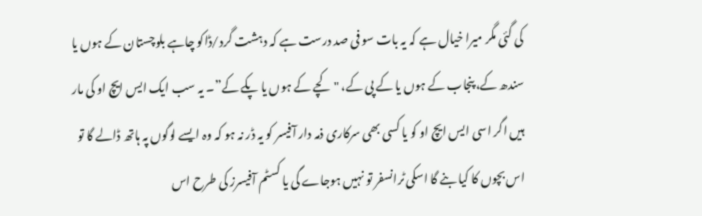کی گئی مگر میرا خیال ہے کہ یہ بات سو فی صد درست ہے کہ دہشت گرد/ڈاکو چاہے بلوچستان کے ہوں یا سندھ کے، پنجاب کے ہوں یا کے پی کے، "کچے کے ہوں یا پکے کے”۔ یہ سب ایک ایس ایچ او کی مار ہیں اگر اسی ایس ایچ او کو یا کسی بھی سرکاری ذمہ دار آفیسر کو یہ ڈر نہ ہو کہ وہ ایسے لوگوں پہ ہاتھ ڈالے گا تو اس بچوں کا کیا بنے گا اسکی ٹرانسفر تو نہیں ہوجاے گی یا کسٹم آفیسرز کی طرح اس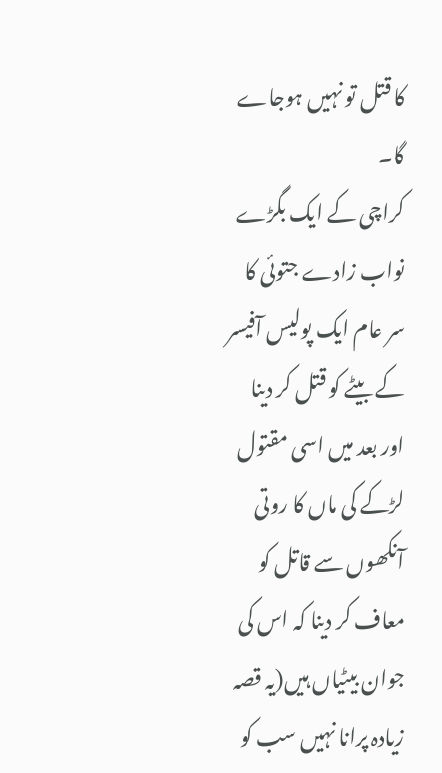کا قتل تو نہیں ہوجاے گا۔
کراچی کے ایک بگڑے نواب زادے جتوئی کا سر عام ایک پولیس آفیسر کے بیٹے کو قتل کر دینا اور بعد میں اسی مقتول لڑکے کی ماں کا روتی آنکھوں سے قاتل کو معاف کر دینا کہ اس کی جوان بیٹیاں ہیں(یہ قصہ زیادہ پرانا نہیں سب کو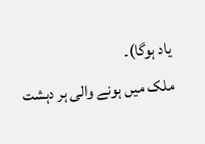یاد ہوگا)۔
ملک میں ہونے والی ہر دہشت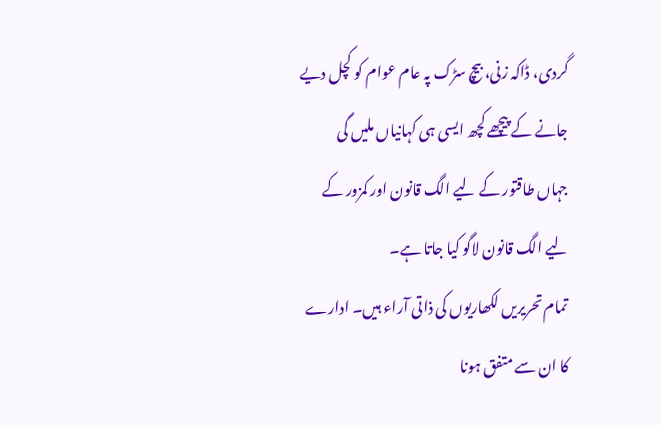گردی، ڈاکہ زنی، بیچ سڑک پہ عام عوام کو کچل دیے جانے کے پیچھے کچھ ایسی ہی کہانیاں ملیں گی جہاں طاقتور کے لیے الگ قانون اور کمزور کے لیے الگ قانون لاگو کیا جاتا ہے۔
تمام تحریریں لکھاریوں کی ذاتی آراء ہیں۔ ادارے کا ان سے متفق ہونا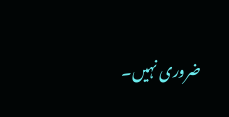ضروری نہیں۔